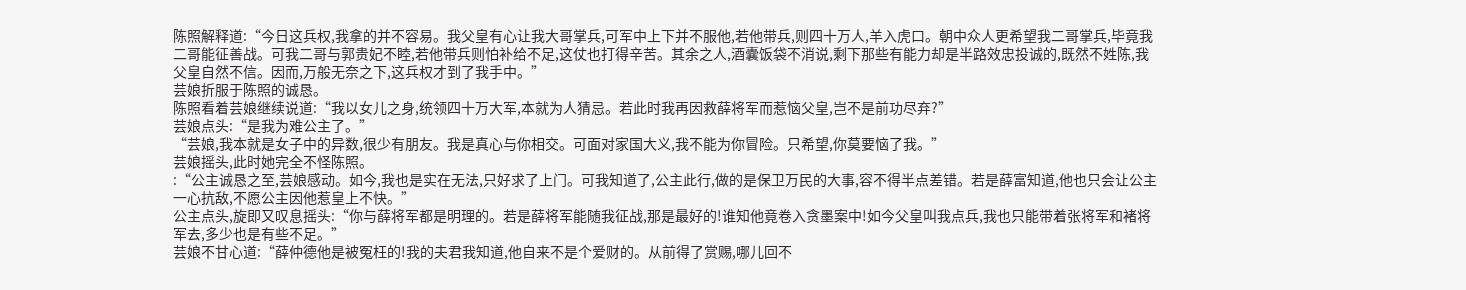陈照解释道:“今日这兵权,我拿的并不容易。我父皇有心让我大哥掌兵,可军中上下并不服他,若他带兵,则四十万人,羊入虎口。朝中众人更希望我二哥掌兵,毕竟我二哥能征善战。可我二哥与郭贵妃不睦,若他带兵则怕补给不足,这仗也打得辛苦。其余之人,酒囊饭袋不消说,剩下那些有能力却是半路效忠投诚的,既然不姓陈,我父皇自然不信。因而,万般无奈之下,这兵权才到了我手中。”
芸娘折服于陈照的诚恳。
陈照看着芸娘继续说道:“我以女儿之身,统领四十万大军,本就为人猜忌。若此时我再因救薛将军而惹恼父皇,岂不是前功尽弃?”
芸娘点头:“是我为难公主了。”
“芸娘,我本就是女子中的异数,很少有朋友。我是真心与你相交。可面对家国大义,我不能为你冒险。只希望,你莫要恼了我。”
芸娘摇头,此时她完全不怪陈照。
:“公主诚恳之至,芸娘感动。如今,我也是实在无法,只好求了上门。可我知道了,公主此行,做的是保卫万民的大事,容不得半点差错。若是薛富知道,他也只会让公主一心抗敌,不愿公主因他惹皇上不快。”
公主点头,旋即又叹息摇头:“你与薛将军都是明理的。若是薛将军能随我征战,那是最好的!谁知他竟卷入贪墨案中!如今父皇叫我点兵,我也只能带着张将军和褚将军去,多少也是有些不足。”
芸娘不甘心道:“薛仲德他是被冤枉的!我的夫君我知道,他自来不是个爱财的。从前得了赏赐,哪儿回不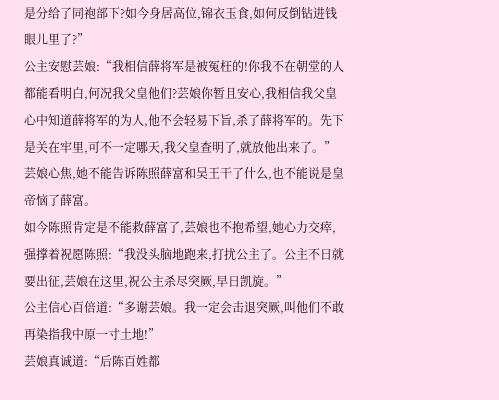是分给了同袍部下?如今身居高位,锦衣玉食,如何反倒钻进钱眼儿里了?”
公主安慰芸娘:“我相信薛将军是被冤枉的!你我不在朝堂的人都能看明白,何况我父皇他们?芸娘你暂且安心,我相信我父皇心中知道薛将军的为人,他不会轻易下旨,杀了薛将军的。先下是关在牢里,可不一定哪天,我父皇查明了,就放他出来了。”
芸娘心焦,她不能告诉陈照薛富和吴王干了什么,也不能说是皇帝恼了薛富。
如今陈照肯定是不能救薛富了,芸娘也不抱希望,她心力交瘁,强撑着祝愿陈照:“我没头脑地跑来,打扰公主了。公主不日就要出征,芸娘在这里,祝公主杀尽突厥,早日凯旋。”
公主信心百倍道:“多谢芸娘。我一定会击退突厥,叫他们不敢再染指我中原一寸土地!”
芸娘真诚道:“后陈百姓都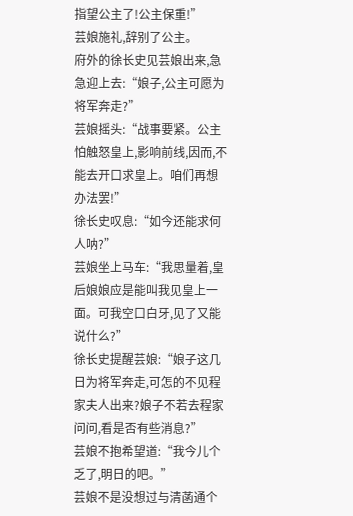指望公主了!公主保重!”
芸娘施礼,辞别了公主。
府外的徐长史见芸娘出来,急急迎上去:“娘子,公主可愿为将军奔走?”
芸娘摇头:“战事要紧。公主怕触怒皇上,影响前线,因而,不能去开口求皇上。咱们再想办法罢!”
徐长史叹息:“如今还能求何人呐?”
芸娘坐上马车:“我思量着,皇后娘娘应是能叫我见皇上一面。可我空口白牙,见了又能说什么?”
徐长史提醒芸娘:“娘子这几日为将军奔走,可怎的不见程家夫人出来?娘子不若去程家问问,看是否有些消息?”
芸娘不抱希望道:“我今儿个乏了,明日的吧。”
芸娘不是没想过与清菡通个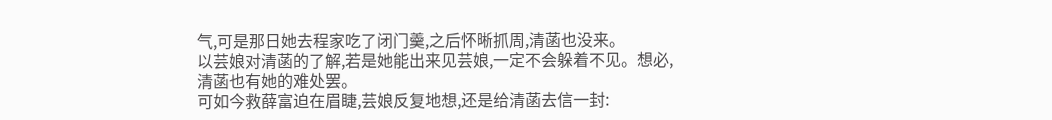气,可是那日她去程家吃了闭门羹,之后怀晰抓周,清菡也没来。
以芸娘对清菡的了解,若是她能出来见芸娘,一定不会躲着不见。想必,清菡也有她的难处罢。
可如今救薛富迫在眉睫,芸娘反复地想,还是给清菡去信一封: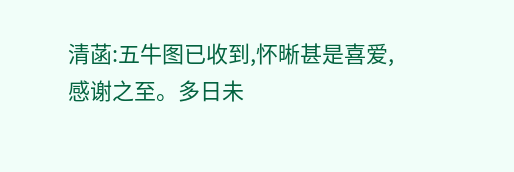清菡:五牛图已收到,怀晰甚是喜爱,感谢之至。多日未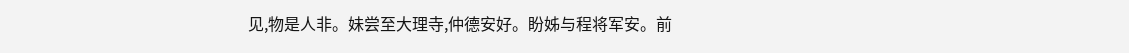见,物是人非。妹尝至大理寺,仲德安好。盼姊与程将军安。前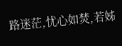路迷茫,忧心如焚,若姊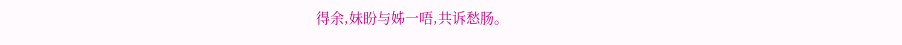得余,妹盼与姊一唔,共诉愁肠。